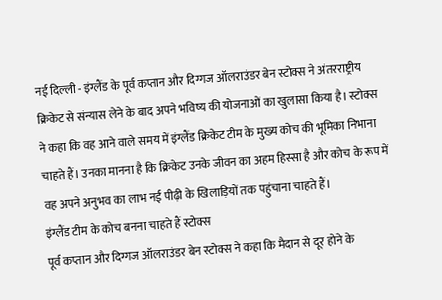नई दिल्ली - इंग्लैंड के पूर्व कप्तान और दिग्गज ऑलराउंडर बेन स्टोक्स ने अंतरराष्ट्रीय क्रिकेट से संन्यास लेने के बाद अपने भविष्य की योजनाओं का खुलासा किया है। स्टोक्स ने कहा कि वह आने वाले समय में इंग्लैंड क्रिकेट टीम के मुख्य कोच की भूमिका निभाना चाहते हैं। उनका मानना है कि क्रिकेट उनके जीवन का अहम हिस्सा है और कोच के रूप में वह अपने अनुभव का लाभ नई पीढ़ी के खिलाड़ियों तक पहुंचाना चाहते हैं।
इंग्लैंड टीम के कोच बनना चाहते हैं स्टोक्स
पूर्व कप्तान और दिग्गज ऑलराउंडर बेन स्टोक्स ने कहा कि मैदान से दूर होने के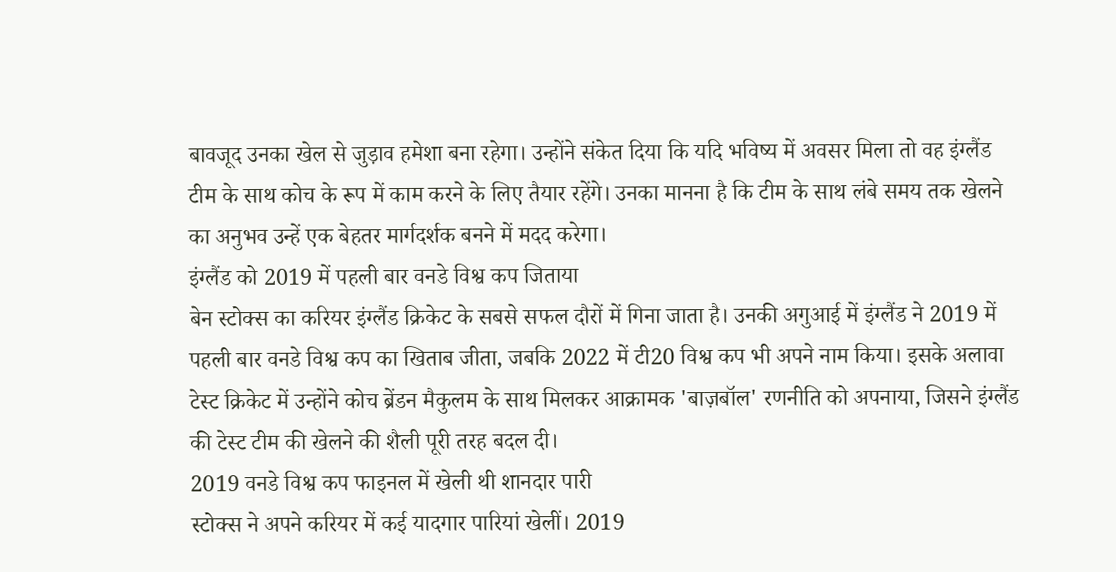बावजूद उनका खेल से जुड़ाव हमेशा बना रहेगा। उन्होंने संकेत दिया कि यदि भविष्य में अवसर मिला तो वह इंग्लैंड टीम के साथ कोच के रूप में काम करने के लिए तैयार रहेंगे। उनका मानना है कि टीम के साथ लंबे समय तक खेलने का अनुभव उन्हें एक बेहतर मार्गदर्शक बनने में मदद करेगा।
इंग्लैंड को 2019 में पहली बार वनडे विश्व कप जिताया
बेन स्टोक्स का करियर इंग्लैंड क्रिकेट के सबसे सफल दौरों में गिना जाता है। उनकी अगुआई में इंग्लैंड ने 2019 में पहली बार वनडे विश्व कप का खिताब जीता, जबकि 2022 में टी20 विश्व कप भी अपने नाम किया। इसके अलावा टेस्ट क्रिकेट में उन्होंने कोच ब्रेंडन मैकुलम के साथ मिलकर आक्रामक 'बाज़बॉल' रणनीति को अपनाया, जिसने इंग्लैंड की टेस्ट टीम की खेलने की शैली पूरी तरह बदल दी।
2019 वनडे विश्व कप फाइनल में खेली थी शानदार पारी
स्टोक्स ने अपने करियर में कई यादगार पारियां खेलीं। 2019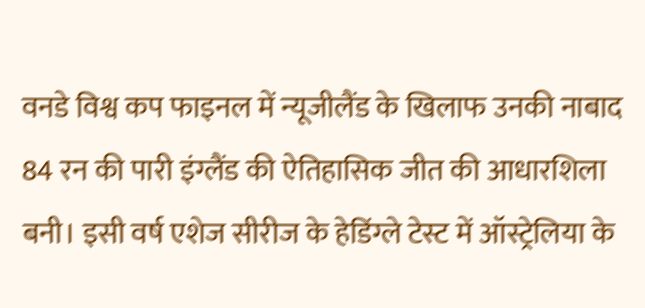वनडे विश्व कप फाइनल में न्यूजीलैंड के खिलाफ उनकी नाबाद 84 रन की पारी इंग्लैंड की ऐतिहासिक जीत की आधारशिला बनी। इसी वर्ष एशेज सीरीज के हेडिंग्ले टेस्ट में ऑस्ट्रेलिया के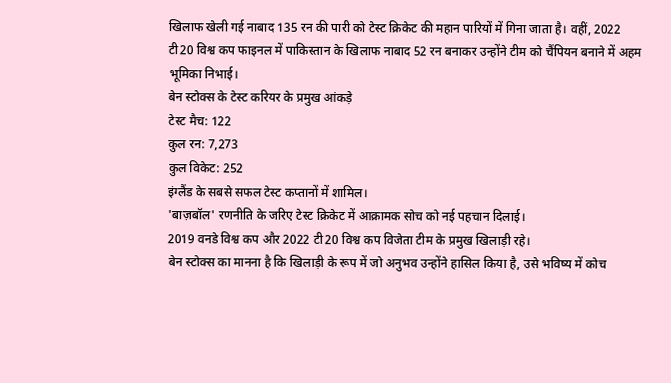खिलाफ खेली गई नाबाद 135 रन की पारी को टेस्ट क्रिकेट की महान पारियों में गिना जाता है। वहीं, 2022 टी20 विश्व कप फाइनल में पाकिस्तान के खिलाफ नाबाद 52 रन बनाकर उन्होंने टीम को चैंपियन बनाने में अहम भूमिका निभाई।
बेन स्टोक्स के टेस्ट करियर के प्रमुख आंकड़े
टेस्ट मैच: 122
कुल रन: 7,273
कुल विकेट: 252
इंग्लैंड के सबसे सफल टेस्ट कप्तानों में शामिल।
'बाज़बॉल' रणनीति के जरिए टेस्ट क्रिकेट में आक्रामक सोच को नई पहचान दिलाई।
2019 वनडे विश्व कप और 2022 टी20 विश्व कप विजेता टीम के प्रमुख खिलाड़ी रहे।
बेन स्टोक्स का मानना है कि खिलाड़ी के रूप में जो अनुभव उन्होंने हासिल किया है, उसे भविष्य में कोच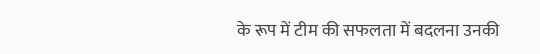के रूप में टीम की सफलता में बदलना उनकी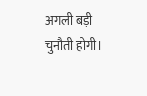अगली बड़ी चुनौती होगी।